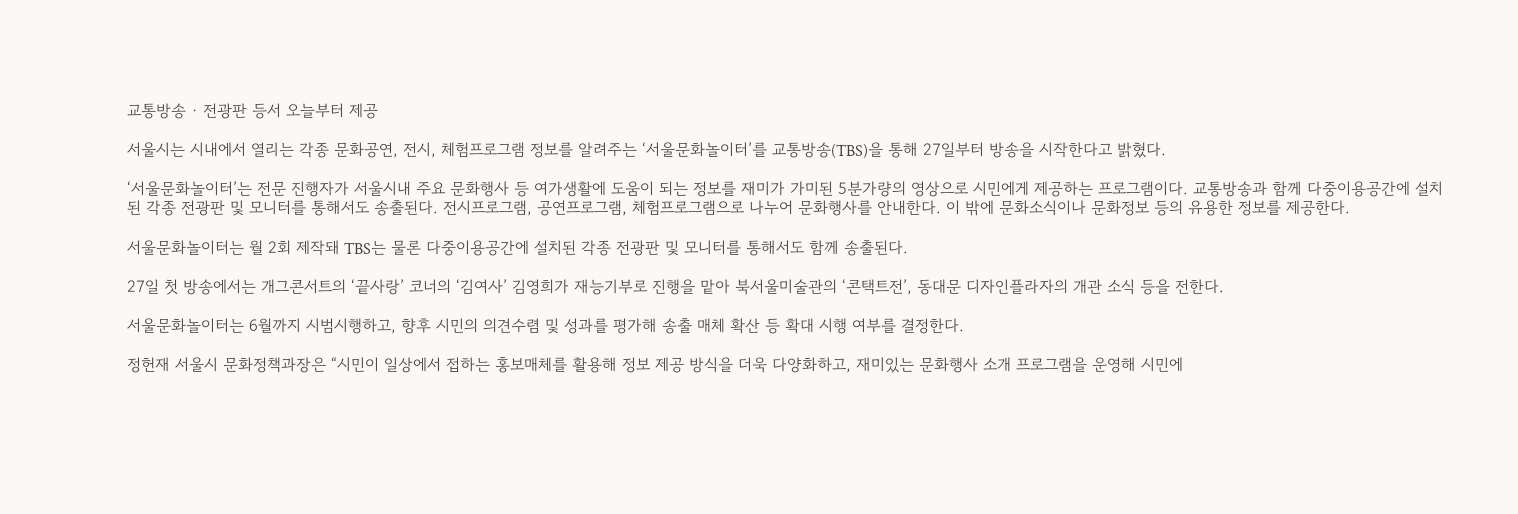교통방송 · 전광판 등서 오늘부터 제공

서울시는 시내에서 열리는 각종 문화공연, 전시, 체험프로그램 정보를 알려주는 ‘서울문화놀이터’를 교통방송(TBS)을 통해 27일부터 방송을 시작한다고 밝혔다.

‘서울문화놀이터’는 전문 진행자가 서울시내 주요 문화행사 등 여가생활에 도움이 되는 정보를 재미가 가미된 5분가량의 영상으로 시민에게 제공하는 프로그램이다. 교통방송과 함께 다중이용공간에 설치된 각종 전광판 및 모니터를 통해서도 송출된다. 전시프로그램, 공연프로그램, 체험프로그램으로 나누어 문화행사를 안내한다. 이 밖에 문화소식이나 문화정보 등의 유용한 정보를 제공한다.

서울문화놀이터는 월 2회 제작돼 TBS는 물론 다중이용공간에 설치된 각종 전광판 및 모니터를 통해서도 함께 송출된다.

27일 첫 방송에서는 개그콘서트의 ‘끝사랑’ 코너의 ‘김여사’ 김영희가 재능기부로 진행을 맡아 북서울미술관의 ‘콘택트전’, 동대문 디자인플라자의 개관 소식 등을 전한다.

서울문화놀이터는 6월까지 시범시행하고, 향후 시민의 의견수렴 및 성과를 평가해 송출 매체 확산 등 확대 시행 여부를 결정한다.

정헌재 서울시 문화정책과장은 “시민이 일상에서 접하는 홍보매체를 활용해 정보 제공 방식을 더욱 다양화하고, 재미있는 문화행사 소개 프로그램을 운영해 시민에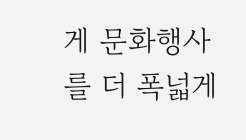게 문화행사를 더 폭넓게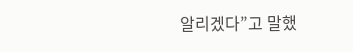알리겠다”고 말했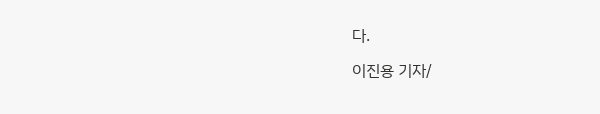다.

이진용 기자/